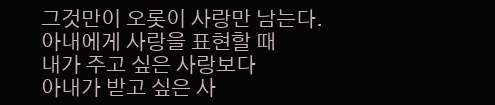그것만이 오롯이 사랑만 남는다.
아내에게 사랑을 표현할 때
내가 주고 싶은 사랑보다
아내가 받고 싶은 사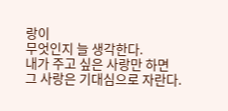랑이
무엇인지 늘 생각한다.
내가 주고 싶은 사랑만 하면
그 사랑은 기대심으로 자란다.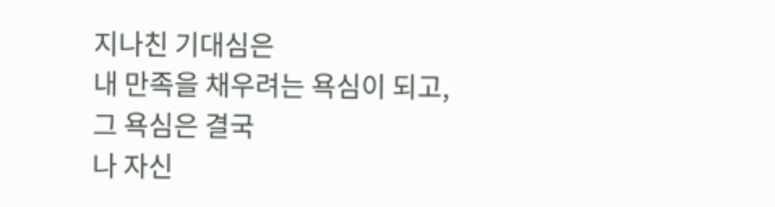지나친 기대심은
내 만족을 채우려는 욕심이 되고,
그 욕심은 결국
나 자신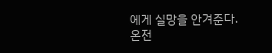에게 실망을 안겨준다.
온전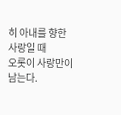히 아내를 향한 사랑일 때
오롯이 사랑만이 남는다.